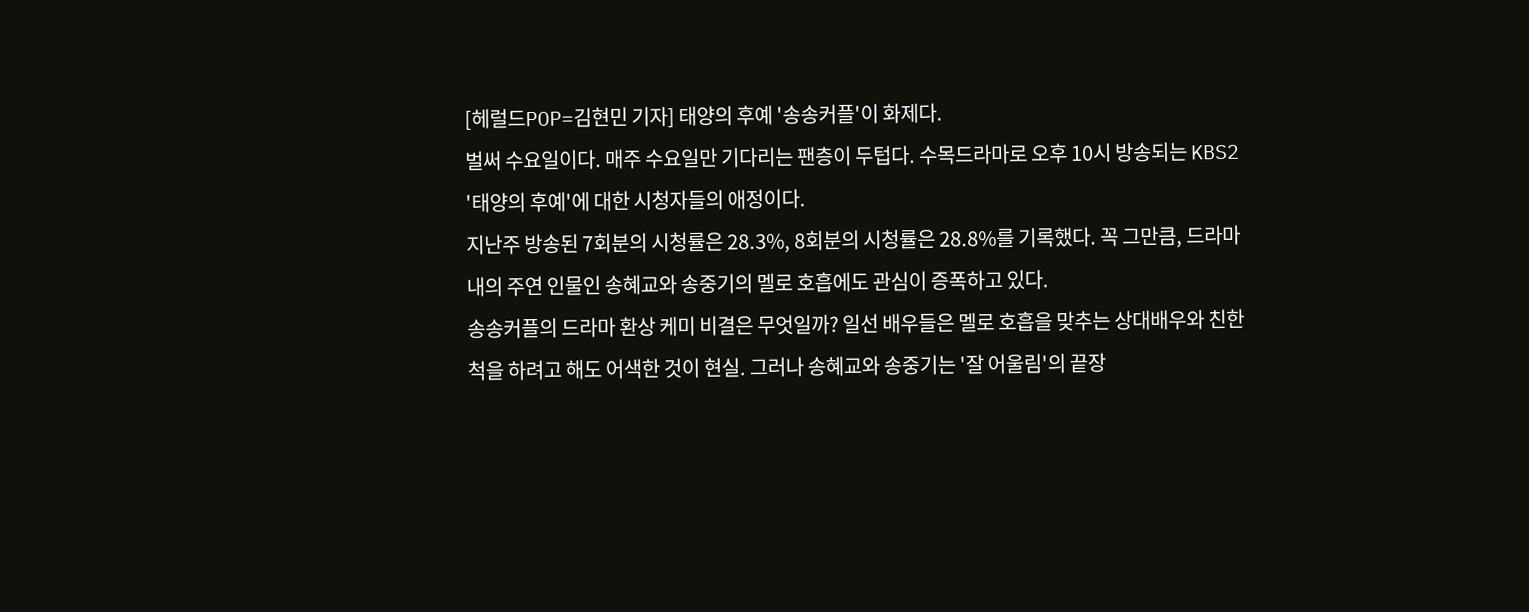[헤럴드POP=김현민 기자] 태양의 후예 '송송커플'이 화제다.
벌써 수요일이다. 매주 수요일만 기다리는 팬층이 두텁다. 수목드라마로 오후 10시 방송되는 KBS2 '태양의 후예'에 대한 시청자들의 애정이다.
지난주 방송된 7회분의 시청률은 28.3%, 8회분의 시청률은 28.8%를 기록했다. 꼭 그만큼, 드라마 내의 주연 인물인 송혜교와 송중기의 멜로 호흡에도 관심이 증폭하고 있다.
송송커플의 드라마 환상 케미 비결은 무엇일까? 일선 배우들은 멜로 호흡을 맞추는 상대배우와 친한척을 하려고 해도 어색한 것이 현실. 그러나 송혜교와 송중기는 '잘 어울림'의 끝장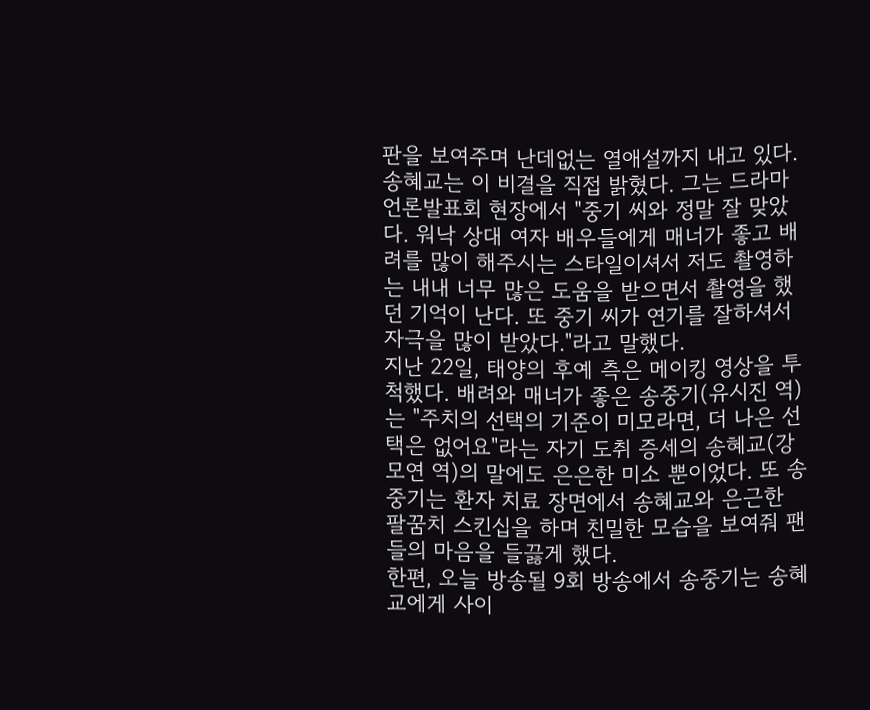판을 보여주며 난데없는 열애설까지 내고 있다.
송혜교는 이 비결을 직접 밝혔다. 그는 드라마 언론발표회 현장에서 "중기 씨와 정말 잘 맞았다. 워낙 상대 여자 배우들에게 매너가 좋고 배려를 많이 해주시는 스타일이셔서 저도 촬영하는 내내 너무 많은 도움을 받으면서 촬영을 했던 기억이 난다. 또 중기 씨가 연기를 잘하셔서 자극을 많이 받았다."라고 말했다.
지난 22일, 태양의 후예 측은 메이킹 영상을 투척했다. 배려와 매너가 좋은 송중기(유시진 역)는 "주치의 선택의 기준이 미모라면, 더 나은 선택은 없어요"라는 자기 도취 증세의 송혜교(강모연 역)의 말에도 은은한 미소 뿐이었다. 또 송중기는 환자 치료 장면에서 송혜교와 은근한 팔꿈치 스킨십을 하며 친밀한 모습을 보여줘 팬들의 마음을 들끓게 했다.
한편, 오늘 방송될 9회 방송에서 송중기는 송혜교에게 사이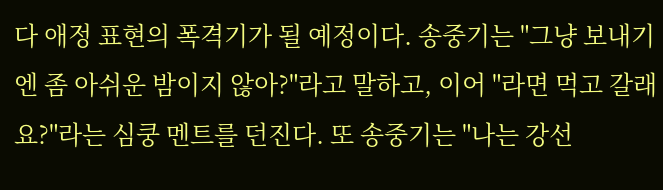다 애정 표현의 폭격기가 될 예정이다. 송중기는 "그냥 보내기엔 좀 아쉬운 밤이지 않아?"라고 말하고, 이어 "라면 먹고 갈래요?"라는 심쿵 멘트를 던진다. 또 송중기는 "나는 강선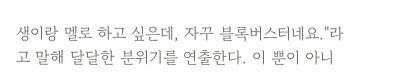생이랑 멜로 하고 싶은데, 자꾸 블록버스터네요."라고 말해 달달한 분위기를 연출한다. 이 뿐이 아니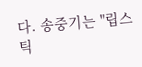다. 송중기는 "립스틱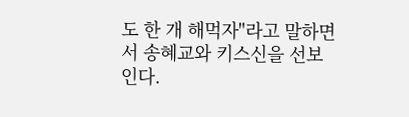도 한 개 해먹자"라고 말하면서 송혜교와 키스신을 선보인다.